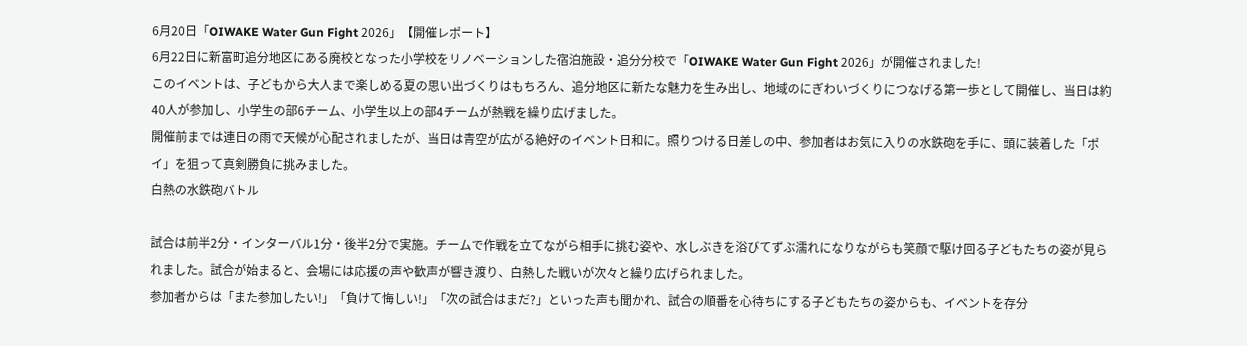6月20日「OIWAKE Water Gun Fight 2026」【開催レポート】
6月22日に新富町追分地区にある廃校となった小学校をリノベーションした宿泊施設・追分分校で「OIWAKE Water Gun Fight 2026」が開催されました!
このイベントは、子どもから大人まで楽しめる夏の思い出づくりはもちろん、追分地区に新たな魅力を生み出し、地域のにぎわいづくりにつなげる第一歩として開催し、当日は約40人が参加し、小学生の部6チーム、小学生以上の部4チームが熱戦を繰り広げました。
開催前までは連日の雨で天候が心配されましたが、当日は青空が広がる絶好のイベント日和に。照りつける日差しの中、参加者はお気に入りの水鉄砲を手に、頭に装着した「ポイ」を狙って真剣勝負に挑みました。
白熱の水鉄砲バトル

試合は前半2分・インターバル1分・後半2分で実施。チームで作戦を立てながら相手に挑む姿や、水しぶきを浴びてずぶ濡れになりながらも笑顔で駆け回る子どもたちの姿が見られました。試合が始まると、会場には応援の声や歓声が響き渡り、白熱した戦いが次々と繰り広げられました。
参加者からは「また参加したい!」「負けて悔しい!」「次の試合はまだ?」といった声も聞かれ、試合の順番を心待ちにする子どもたちの姿からも、イベントを存分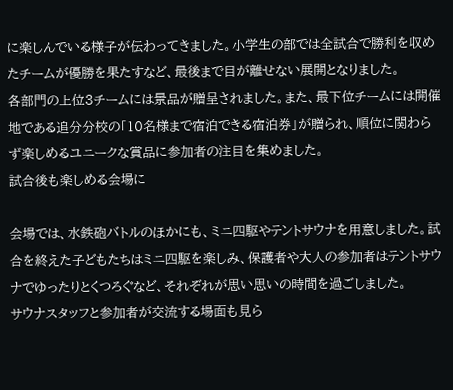に楽しんでいる様子が伝わってきました。小学生の部では全試合で勝利を収めたチームが優勝を果たすなど、最後まで目が離せない展開となりました。
各部門の上位3チームには景品が贈呈されました。また、最下位チームには開催地である追分分校の「10名様まで宿泊できる宿泊券」が贈られ、順位に関わらず楽しめるユニークな賞品に参加者の注目を集めました。
試合後も楽しめる会場に

会場では、水鉄砲バトルのほかにも、ミニ四駆やテントサウナを用意しました。試合を終えた子どもたちはミニ四駆を楽しみ、保護者や大人の参加者はテントサウナでゆったりとくつろぐなど、それぞれが思い思いの時間を過ごしました。
サウナスタッフと参加者が交流する場面も見ら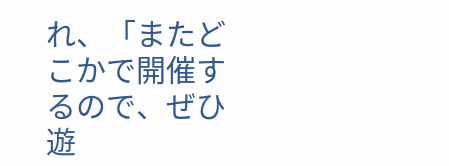れ、「またどこかで開催するので、ぜひ遊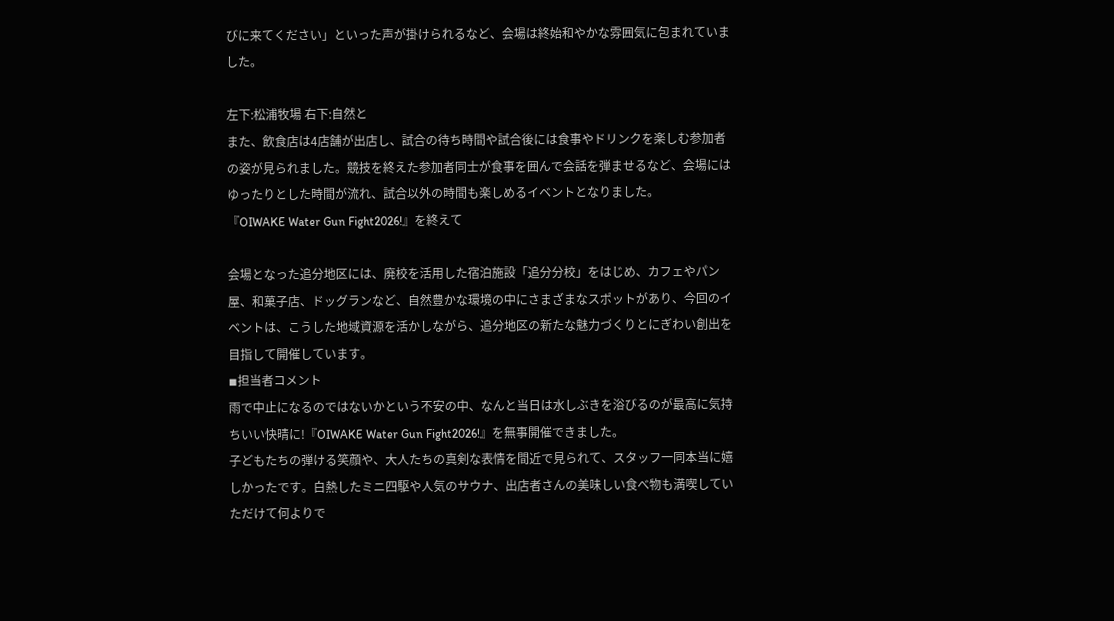びに来てください」といった声が掛けられるなど、会場は終始和やかな雰囲気に包まれていました。

左下:松浦牧場 右下:自然と
また、飲食店は4店舗が出店し、試合の待ち時間や試合後には食事やドリンクを楽しむ参加者の姿が見られました。競技を終えた参加者同士が食事を囲んで会話を弾ませるなど、会場にはゆったりとした時間が流れ、試合以外の時間も楽しめるイベントとなりました。
『OIWAKE Water Gun Fight2026!』を終えて

会場となった追分地区には、廃校を活用した宿泊施設「追分分校」をはじめ、カフェやパン屋、和菓子店、ドッグランなど、自然豊かな環境の中にさまざまなスポットがあり、今回のイベントは、こうした地域資源を活かしながら、追分地区の新たな魅力づくりとにぎわい創出を目指して開催しています。
◾担当者コメント
雨で中止になるのではないかという不安の中、なんと当日は水しぶきを浴びるのが最高に気持ちいい快晴に!『OIWAKE Water Gun Fight2026!』を無事開催できました。
子どもたちの弾ける笑顔や、大人たちの真剣な表情を間近で見られて、スタッフ一同本当に嬉しかったです。白熱したミニ四駆や人気のサウナ、出店者さんの美味しい食べ物も満喫していただけて何よりで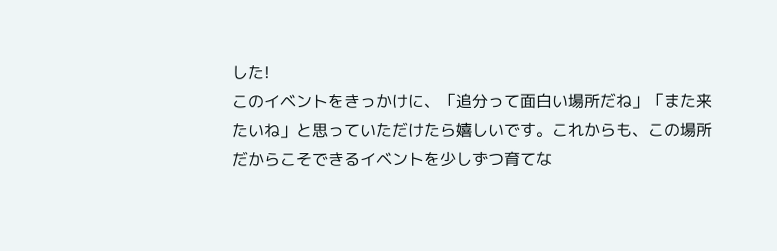した!
このイベントをきっかけに、「追分って面白い場所だね」「また来たいね」と思っていただけたら嬉しいです。これからも、この場所だからこそできるイベントを少しずつ育てな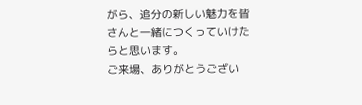がら、追分の新しい魅力を皆さんと一緒につくっていけたらと思います。
ご来場、ありがとうござい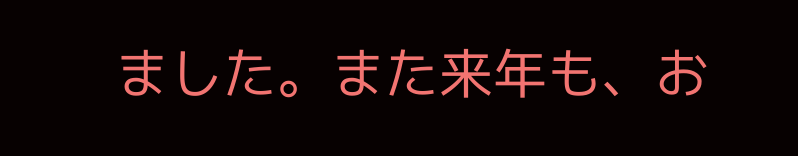ました。また来年も、お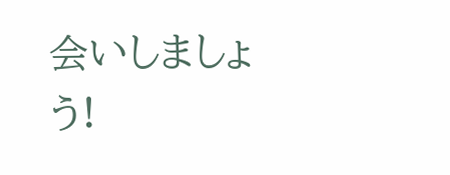会いしましょう!